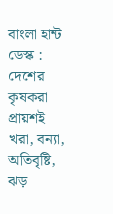বাংলা হান্ট ডেস্ক : দেশের কৃষকরা প্রায়শই খরা, বন্যা, অতিবৃষ্টি, ঝড়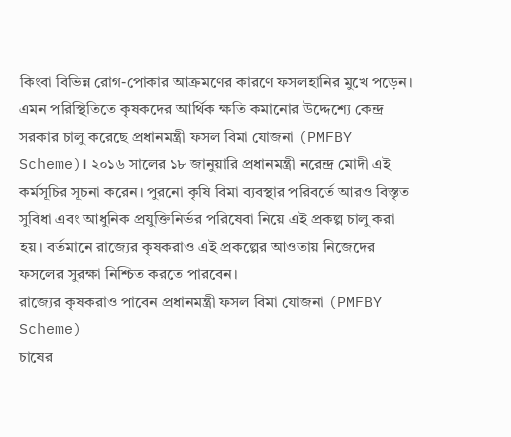কিংবা বিভিন্ন রোগ-পোকার আক্রমণের কারণে ফসলহানির মুখে পড়েন। এমন পরিস্থিতিতে কৃষকদের আর্থিক ক্ষতি কমানোর উদ্দেশ্যে কেন্দ্র সরকার চালু করেছে প্রধানমন্ত্রী ফসল বিমা যোজনা (PMFBY Scheme)। ২০১৬ সালের ১৮ জানুয়ারি প্রধানমন্ত্রী নরেন্দ্র মোদী এই কর্মসূচির সূচনা করেন। পুরনো কৃষি বিমা ব্যবস্থার পরিবর্তে আরও বিস্তৃত সুবিধা এবং আধুনিক প্রযুক্তিনির্ভর পরিষেবা নিয়ে এই প্রকল্প চালু করা হয়। বর্তমানে রাজ্যের কৃষকরাও এই প্রকল্পের আওতায় নিজেদের ফসলের সুরক্ষা নিশ্চিত করতে পারবেন।
রাজ্যের কৃষকরাও পাবেন প্রধানমন্ত্রী ফসল বিমা যোজনা (PMFBY Scheme)
চাষের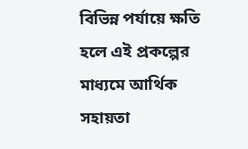বিভিন্ন পর্যায়ে ক্ষতি হলে এই প্রকল্পের মাধ্যমে আর্থিক সহায়তা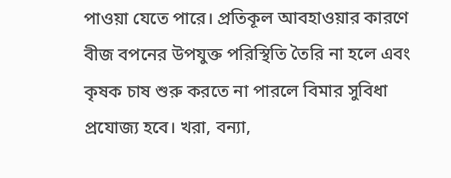পাওয়া যেতে পারে। প্রতিকূল আবহাওয়ার কারণে বীজ বপনের উপযুক্ত পরিস্থিতি তৈরি না হলে এবং কৃষক চাষ শুরু করতে না পারলে বিমার সুবিধা প্রযোজ্য হবে। খরা, বন্যা,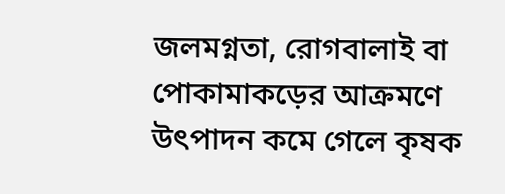জলমগ্নতা, রোগবালাই বা পোকামাকড়ের আক্রমণে উৎপাদন কমে গেলে কৃষক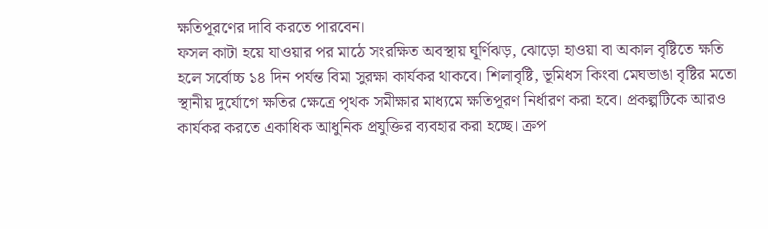ক্ষতিপূরণের দাবি করতে পারবেন।
ফসল কাটা হয়ে যাওয়ার পর মাঠে সংরক্ষিত অবস্থায় ঘূর্ণিঝড়, ঝোড়ো হাওয়া বা অকাল বৃষ্টিতে ক্ষতি হলে সর্বোচ্চ ১৪ দিন পর্যন্ত বিমা সুরক্ষা কার্যকর থাকবে। শিলাবৃষ্টি, ভূমিধস কিংবা মেঘভাঙা বৃষ্টির মতো স্থানীয় দুর্যোগে ক্ষতির ক্ষেত্রে পৃথক সমীক্ষার মাধ্যমে ক্ষতিপূরণ নির্ধারণ করা হবে। প্রকল্পটিকে আরও কার্যকর করতে একাধিক আধুনিক প্রযুক্তির ব্যবহার করা হচ্ছে। ক্রপ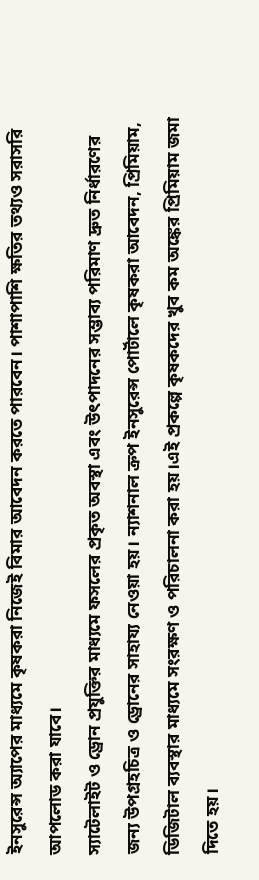ইনসুরেন্স অ্যাপের মাধ্যমে কৃষকরা নিজেই বিমার আবেদন করতে পারবেন। পাশাপাশি ক্ষতির তথ্যও সরাসরি আপলোড করা যাবে।
স্যাটেলাইট ও ড্রোন প্রযুক্তির মাধ্যমে ফসলের প্রকৃত অবস্থা এবং উৎপাদনের সম্ভাব্য পরিমাণ দ্রুত নির্ধারণের জন্য উপগ্রহচিত্র ও ড্রোনের সাহায্য নেওয়া হয়। ন্যাশনাল ক্রপ ইনসুরেন্স পোর্টালে কৃষকরা আবেদন, প্রিমিয়াম, ডিজিটাল ব্যবস্থার মাধ্যমে সংরক্ষণ ও পরিচালনা করা হয়।এই প্রকল্পে কৃষকদের খুব কম অঙ্কের প্রিমিয়াম জমা দিতে হয়।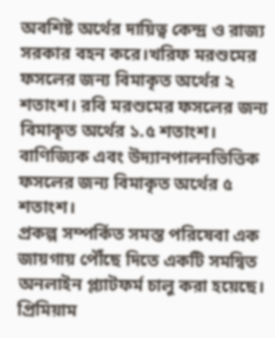অবশিষ্ট অর্থের দায়িত্ব কেন্দ্র ও রাজ্য সরকার বহন করে।খরিফ মরশুমের ফসলের জন্য বিমাকৃত অর্থের ২ শতাংশ। রবি মরশুমের ফসলের জন্য বিমাকৃত অর্থের ১.৫ শতাংশ। বাণিজ্যিক এবং উদ্যানপালনভিত্তিক ফসলের জন্য বিমাকৃত অর্থের ৫ শতাংশ।
প্রকল্প সম্পর্কিত সমস্ত পরিষেবা এক জায়গায় পৌঁছে দিতে একটি সমন্বিত অনলাইন প্ল্যাটফর্ম চালু করা হয়েছে। প্রিমিয়াম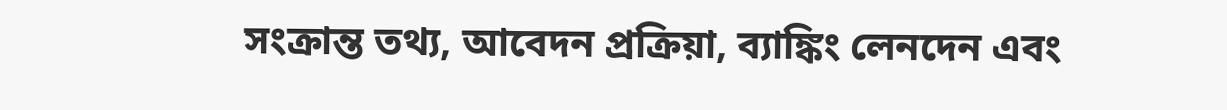সংক্রান্ত তথ্য, আবেদন প্রক্রিয়া, ব্যাঙ্কিং লেনদেন এবং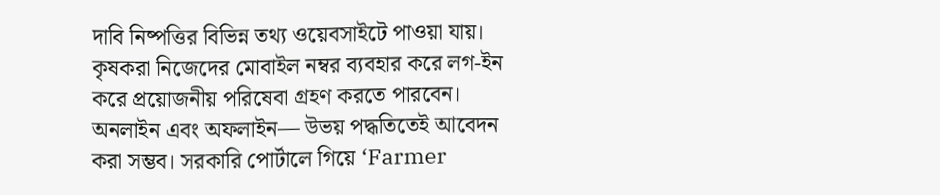দাবি নিষ্পত্তির বিভিন্ন তথ্য ওয়েবসাইটে পাওয়া যায়। কৃষকরা নিজেদের মোবাইল নম্বর ব্যবহার করে লগ-ইন করে প্রয়োজনীয় পরিষেবা গ্রহণ করতে পারবেন।
অনলাইন এবং অফলাইন— উভয় পদ্ধতিতেই আবেদন করা সম্ভব। সরকারি পোর্টালে গিয়ে ‘Farmer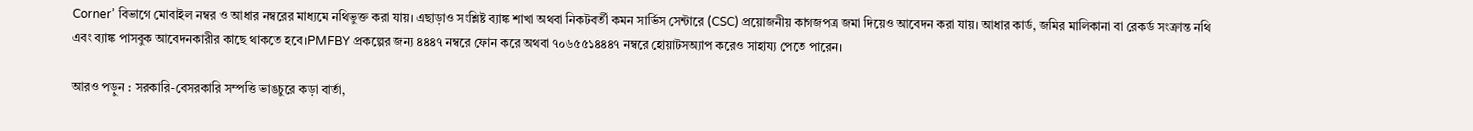Corner’ বিভাগে মোবাইল নম্বর ও আধার নম্বরের মাধ্যমে নথিভুক্ত করা যায়। এছাড়াও সংশ্লিষ্ট ব্যাঙ্ক শাখা অথবা নিকটবর্তী কমন সার্ভিস সেন্টারে (CSC) প্রয়োজনীয় কাগজপত্র জমা দিয়েও আবেদন করা যায়। আধার কার্ড, জমির মালিকানা বা রেকর্ড সংক্রান্ত নথি এবং ব্যাঙ্ক পাসবুক আবেদনকারীর কাছে থাকতে হবে।PMFBY প্রকল্পের জন্য ৪৪৪৭ নম্বরে ফোন করে অথবা ৭০৬৫৫১৪৪৪৭ নম্বরে হোয়াটসঅ্যাপ করেও সাহায্য পেতে পারেন।

আরও পড়ুন : সরকারি-বেসরকারি সম্পত্তি ভাঙচুরে কড়া বার্তা,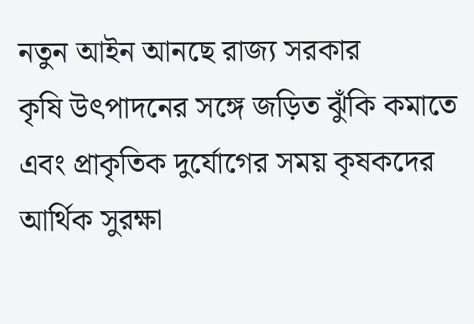নতুন আইন আনছে রাজ্য সরকার
কৃষি উৎপাদনের সঙ্গে জড়িত ঝুঁকি কমাতে এবং প্রাকৃতিক দুর্যোগের সময় কৃষকদের আর্থিক সুরক্ষা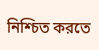নিশ্চিত করতে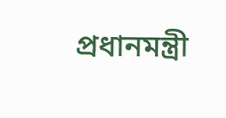প্রধানমন্ত্রী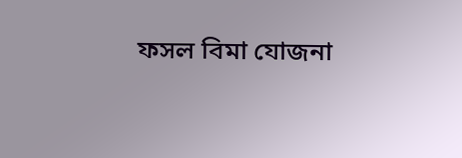ফসল বিমা যোজনা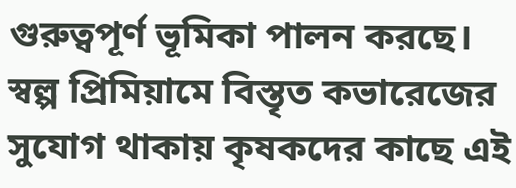গুরুত্বপূর্ণ ভূমিকা পালন করছে। স্বল্প প্রিমিয়ামে বিস্তৃত কভারেজের সুযোগ থাকায় কৃষকদের কাছে এই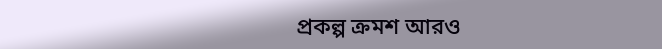প্রকল্প ক্রমশ আরও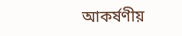আকর্ষণীয়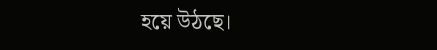হয়ে উঠছে।